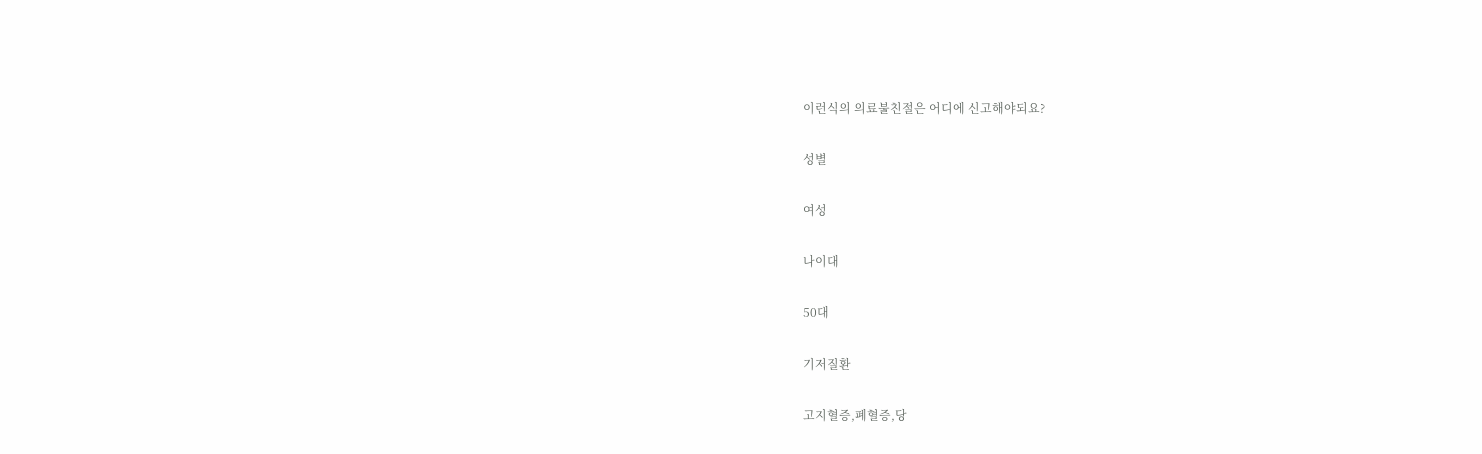이런식의 의료불친절은 어디에 신고해야되요?

성별

여성

나이대

50대

기저질환

고지혈증,폐혈증,당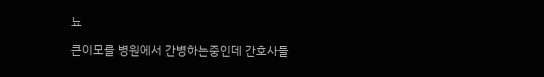뇨

큰이모를 병원에서 간병하는중인데 간호사들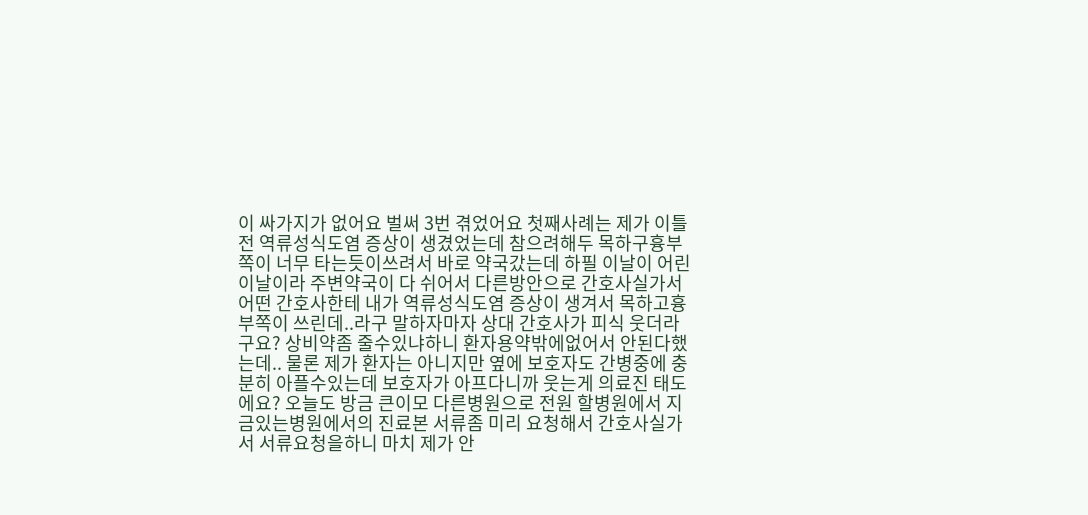이 싸가지가 없어요 벌써 3번 겪었어요 첫째사례는 제가 이틀전 역류성식도염 증상이 생겼었는데 참으려해두 목하구흉부쪽이 너무 타는듯이쓰려서 바로 약국갔는데 하필 이날이 어린이날이라 주변약국이 다 쉬어서 다른방안으로 간호사실가서 어떤 간호사한테 내가 역류성식도염 증상이 생겨서 목하고흉부쪽이 쓰린데..라구 말하자마자 상대 간호사가 피식 웃더라구요? 상비약좀 줄수있냐하니 환자용약밖에없어서 안된다했는데.. 물론 제가 환자는 아니지만 옆에 보호자도 간병중에 충분히 아플수있는데 보호자가 아프다니까 웃는게 의료진 태도에요? 오늘도 방금 큰이모 다른병원으로 전원 할병원에서 지금있는병원에서의 진료본 서류좀 미리 요청해서 간호사실가서 서류요청을하니 마치 제가 안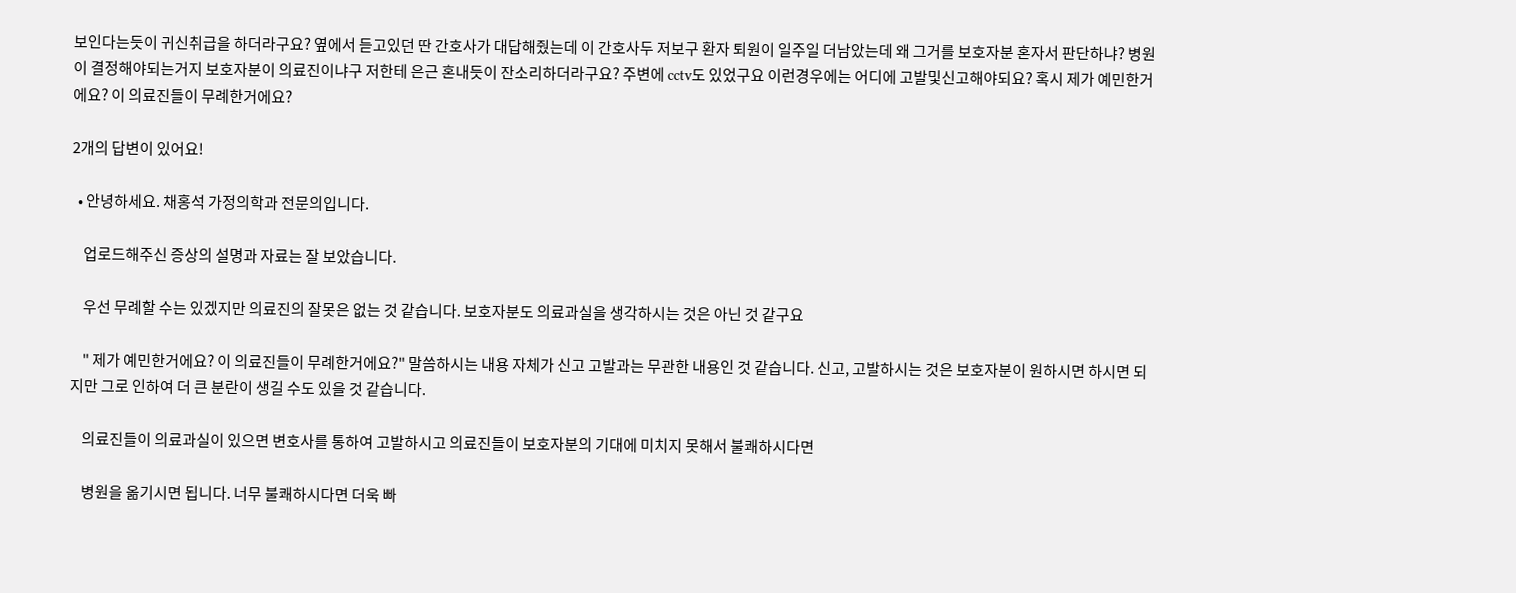보인다는듯이 귀신취급을 하더라구요? 옆에서 듣고있던 딴 간호사가 대답해줬는데 이 간호사두 저보구 환자 퇴원이 일주일 더남았는데 왜 그거를 보호자분 혼자서 판단하냐? 병원이 결정해야되는거지 보호자분이 의료진이냐구 저한테 은근 혼내듯이 잔소리하더라구요? 주변에 cctv도 있었구요 이런경우에는 어디에 고발및신고해야되요? 혹시 제가 예민한거에요? 이 의료진들이 무례한거에요?

2개의 답변이 있어요!

  • 안녕하세요. 채홍석 가정의학과 전문의입니다.

    업로드해주신 증상의 설명과 자료는 잘 보았습니다.

    우선 무례할 수는 있겠지만 의료진의 잘못은 없는 것 같습니다. 보호자분도 의료과실을 생각하시는 것은 아닌 것 같구요

    " 제가 예민한거에요? 이 의료진들이 무례한거에요?" 말씀하시는 내용 자체가 신고 고발과는 무관한 내용인 것 같습니다. 신고, 고발하시는 것은 보호자분이 원하시면 하시면 되지만 그로 인하여 더 큰 분란이 생길 수도 있을 것 같습니다.

    의료진들이 의료과실이 있으면 변호사를 통하여 고발하시고 의료진들이 보호자분의 기대에 미치지 못해서 불쾌하시다면

    병원을 옮기시면 됩니다. 너무 불쾌하시다면 더욱 빠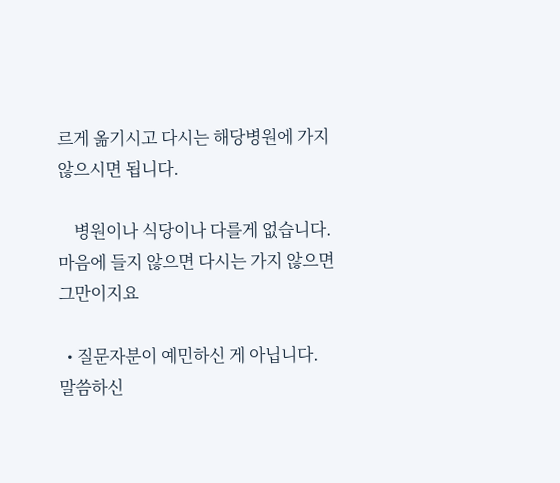르게 옮기시고 다시는 해당병원에 가지 않으시면 됩니다.

    병원이나 식당이나 다를게 없습니다. 마음에 들지 않으면 다시는 가지 않으면 그만이지요

  • 질문자분이 예민하신 게 아닙니다. 말씀하신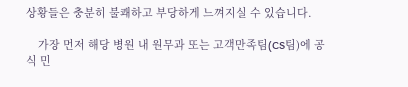상황들은 충분히 불쾌하고 부당하게 느껴지실 수 있습니다.

    가장 먼저 해당 병원 내 원무과 또는 고객만족팀(CS팀)에 공식 민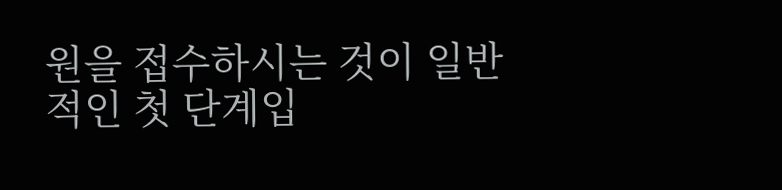원을 접수하시는 것이 일반적인 첫 단계입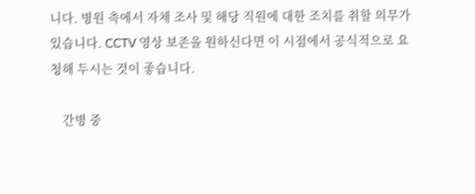니다. 병원 측에서 자체 조사 및 해당 직원에 대한 조치를 취할 의무가 있습니다. CCTV 영상 보존을 원하신다면 이 시점에서 공식적으로 요청해 두시는 것이 좋습니다.

    간병 중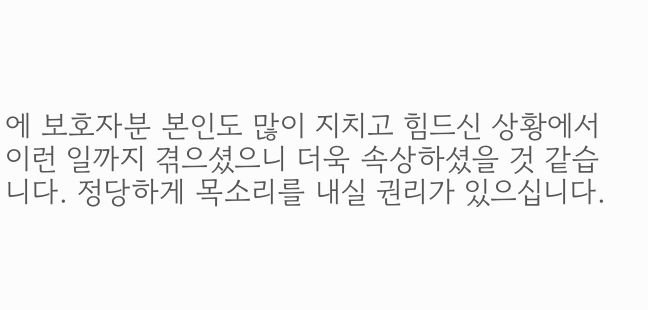에 보호자분 본인도 많이 지치고 힘드신 상황에서 이런 일까지 겪으셨으니 더욱 속상하셨을 것 같습니다. 정당하게 목소리를 내실 권리가 있으십니다.